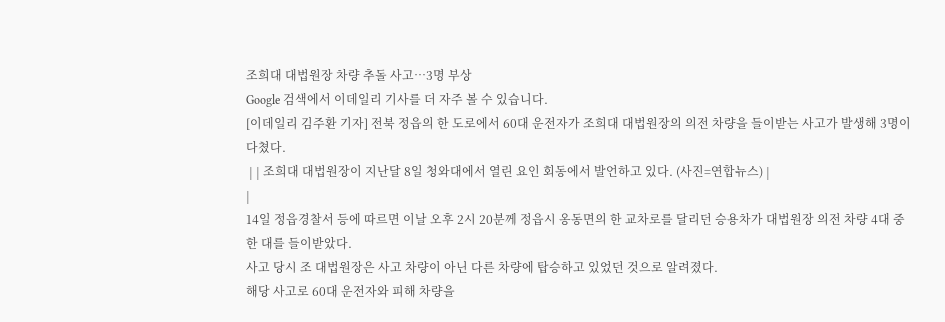조희대 대법원장 차량 추돌 사고…3명 부상
Google 검색에서 이데일리 기사를 더 자주 볼 수 있습니다.
[이데일리 김주환 기자] 전북 정읍의 한 도로에서 60대 운전자가 조희대 대법원장의 의전 차량을 들이받는 사고가 발생해 3명이 다쳤다.
 | | 조희대 대법원장이 지난달 8일 청와대에서 열린 요인 회동에서 발언하고 있다. (사진=연합뉴스) |
|
14일 정읍경찰서 등에 따르면 이날 오후 2시 20분께 정읍시 옹동면의 한 교차로를 달리던 승용차가 대법원장 의전 차량 4대 중 한 대를 들이받았다.
사고 당시 조 대법원장은 사고 차량이 아닌 다른 차량에 탑승하고 있었던 것으로 알려졌다.
해당 사고로 60대 운전자와 피해 차량을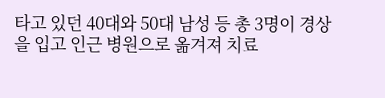타고 있던 40대와 50대 남성 등 총 3명이 경상을 입고 인근 병원으로 옮겨져 치료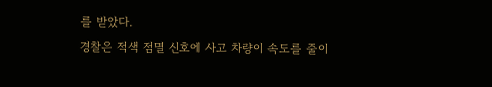를 받았다.
경찰은 적색 점멸 신호에 사고 차량이 속도를 줄이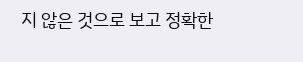지 않은 것으로 보고 정확한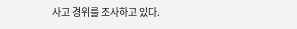사고 경위를 조사하고 있다.